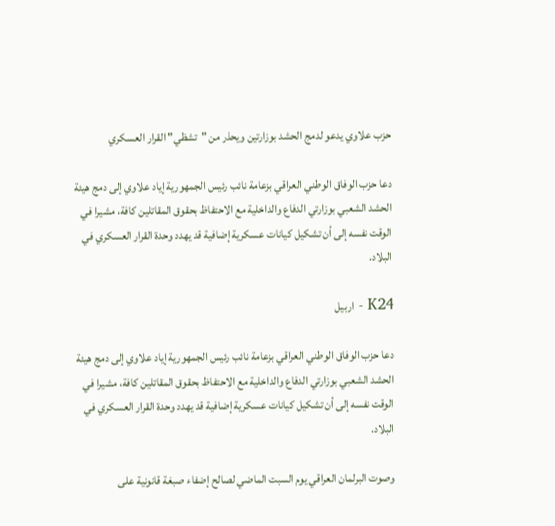حزب علاوي يدعو لدمج الحشد بوزارتين ويحذر من "تشظي" القرار العسكري

دعا حزب الوفاق الوطني العراقي بزعامة نائب رئيس الجمهورية إياد علاوي إلى دمج هيئة الحشد الشعبي بوزارتي الدفاع والداخلية مع الاحتفاظ بحقوق المقاتلين كافة، مشيرا في الوقت نفسه إلى أن تشكيل كيانات عسكرية إضافية قد يهدد وحدة القرار العسكري في البلاد.

K24 - اربيل

دعا حزب الوفاق الوطني العراقي بزعامة نائب رئيس الجمهورية إياد علاوي إلى دمج هيئة الحشد الشعبي بوزارتي الدفاع والداخلية مع الاحتفاظ بحقوق المقاتلين كافة، مشيرا في الوقت نفسه إلى أن تشكيل كيانات عسكرية إضافية قد يهدد وحدة القرار العسكري في البلاد.

وصوت البرلمان العراقي يوم السبت الماضي لصالح إضفاء صبغة قانونية على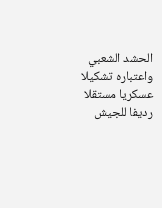الحشد الشعبي واعتباره تشكيلا عسكريا مستقلا رديفا للجيش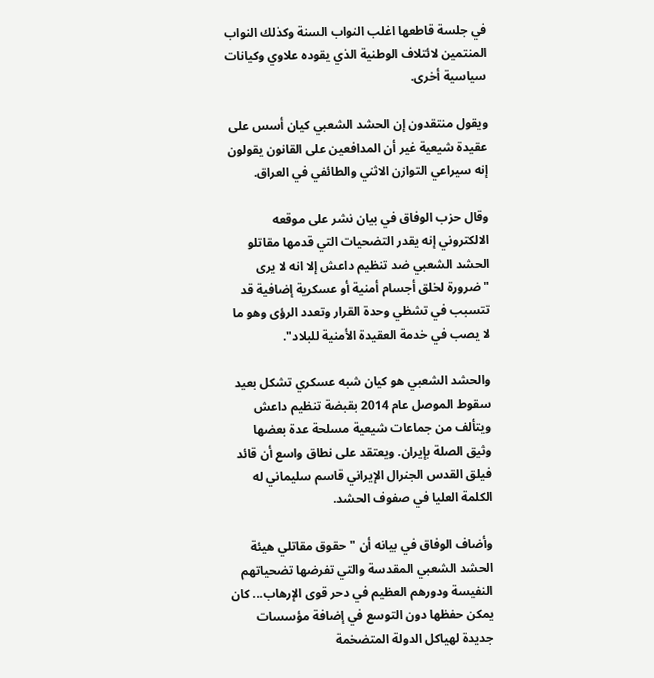في جلسة قاطعها اغلب النواب السنة وكذلك النواب المنتمين لائتلاف الوطنية الذي يقوده علاوي وكيانات سياسية أخرى.

ويقول منتقدون إن الحشد الشعبي كيان أسس على عقيدة شيعية غير أن المدافعين على القانون يقولون إنه سيراعي التوازن الاثني والطائفي في العراق.

وقال حزب الوفاق في بيان نشر على موقعه الالكتروني إنه يقدر التضحيات التي قدمها مقاتلو الحشد الشعبي ضد تنظيم داعش إلا انه لا يرى "ضرورة لخلق أجسام أمنية أو عسكرية إضافية قد تتسبب في تشظي وحدة القرار وتعدد الرؤى وهو ما لا يصب في خدمة العقيدة الأمنية للبلاد".

والحشد الشعبي هو كيان شبه عسكري تشكل بعيد سقوط الموصل عام 2014 بقبضة تنظيم داعش ويتألف من جماعات شيعية مسلحة عدة بعضها وثيق الصلة بإيران. ويعتقد على نطاق واسع أن قائد فيلق القدس الجنرال الإيراني قاسم سليماني له الكلمة العليا في صفوف الحشد.

وأضاف الوفاق في بيانه أن "حقوق مقاتلي هيئة الحشد الشعبي المقدسة والتي تفرضها تضحياتهم النفيسة ودورهم العظيم في دحر قوى الإرهاب... كان يمكن حفظها دون التوسع في إضافة مؤسسات جديدة لهياكل الدولة المتضخمة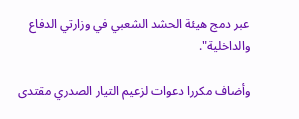عبر دمج هيئة الحشد الشعبي في وزارتي الدفاع والداخلية".

وأضاف مكررا دعوات لزعيم التيار الصدري مقتدى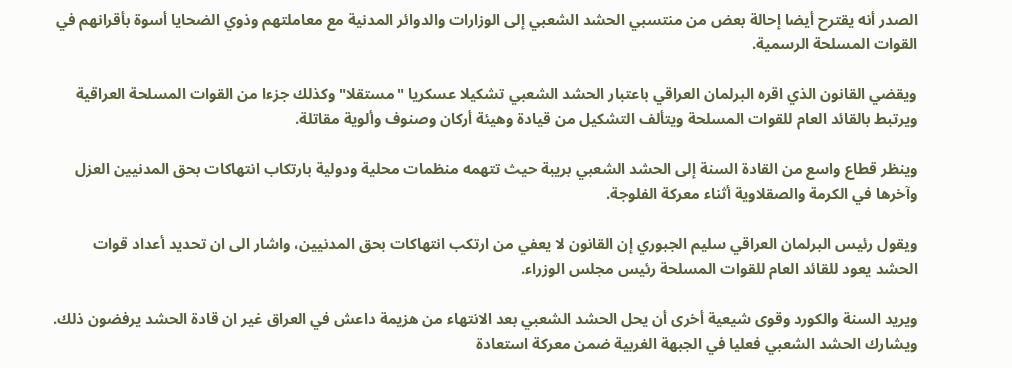الصدر أنه يقترح أيضا إحالة بعض من منتسبي الحشد الشعبي إلى الوزارات والدوائر المدنية مع معاملتهم وذوي الضحايا أسوة بأقرانهم في القوات المسلحة الرسمية.

ويقضي القانون الذي اقره البرلمان العراقي باعتبار الحشد الشعبي تشكيلا عسكريا "مستقلا" وكذلك جزءا من القوات المسلحة العراقية ويرتبط بالقائد العام للقوات المسلحة ويتألف التشكيل من قيادة وهيئة أركان وصنوف وألوية مقاتلة.

وينظر قطاع واسع من القادة السنة إلى الحشد الشعبي بريبة حيث تتهمه منظمات محلية ودولية بارتكاب انتهاكات بحق المدنيين العزل وآخرها في الكرمة والصقلاوية أثناء معركة الفلوجة.

ويقول رئيس البرلمان العراقي سليم الجبوري إن القانون لا يعفي من ارتكب انتهاكات بحق المدنيين، واشار الى ان تحديد أعداد قوات الحشد يعود للقائد العام للقوات المسلحة رئيس مجلس الوزراء.

ويريد السنة والكورد وقوى شيعية أخرى أن يحل الحشد الشعبي بعد الانتهاء من هزيمة داعش في العراق غير ان قادة الحشد يرفضون ذلك. ويشارك الحشد الشعبي فعليا في الجبهة الغربية ضمن معركة استعادة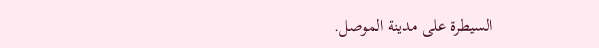السيطرة على مدينة الموصل.